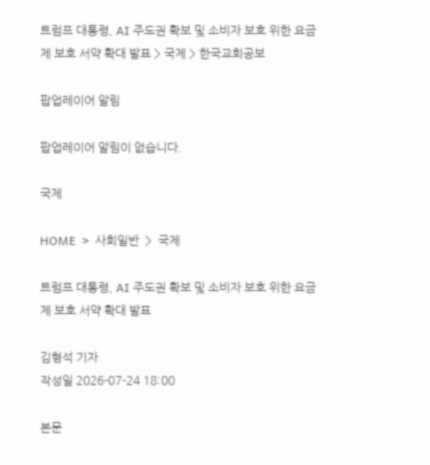트럼프 대통령, AI 주도권 확보 및 소비자 보호 위한 요금제 보호 서약 확대 발표 > 국제 > 한국교회공보

팝업레이어 알림

팝업레이어 알림이 없습니다.

국제

HOME  >  사회일반  >  국제

트럼프 대통령, AI 주도권 확보 및 소비자 보호 위한 요금제 보호 서약 확대 발표

김형석 기자
작성일 2026-07-24 18:00

본문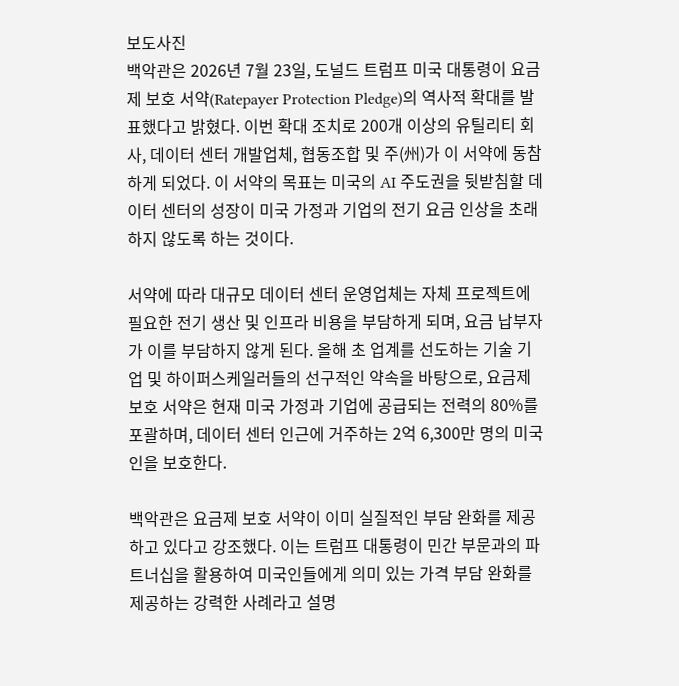보도사진
백악관은 2026년 7월 23일, 도널드 트럼프 미국 대통령이 요금제 보호 서약(Ratepayer Protection Pledge)의 역사적 확대를 발표했다고 밝혔다. 이번 확대 조치로 200개 이상의 유틸리티 회사, 데이터 센터 개발업체, 협동조합 및 주(州)가 이 서약에 동참하게 되었다. 이 서약의 목표는 미국의 AI 주도권을 뒷받침할 데이터 센터의 성장이 미국 가정과 기업의 전기 요금 인상을 초래하지 않도록 하는 것이다.

서약에 따라 대규모 데이터 센터 운영업체는 자체 프로젝트에 필요한 전기 생산 및 인프라 비용을 부담하게 되며, 요금 납부자가 이를 부담하지 않게 된다. 올해 초 업계를 선도하는 기술 기업 및 하이퍼스케일러들의 선구적인 약속을 바탕으로, 요금제 보호 서약은 현재 미국 가정과 기업에 공급되는 전력의 80%를 포괄하며, 데이터 센터 인근에 거주하는 2억 6,300만 명의 미국인을 보호한다.

백악관은 요금제 보호 서약이 이미 실질적인 부담 완화를 제공하고 있다고 강조했다. 이는 트럼프 대통령이 민간 부문과의 파트너십을 활용하여 미국인들에게 의미 있는 가격 부담 완화를 제공하는 강력한 사례라고 설명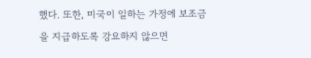했다. 또한, 미국이 일하는 가정에 보조금을 지급하도록 강요하지 않으면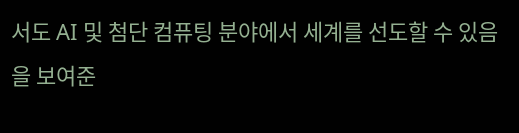서도 AI 및 첨단 컴퓨팅 분야에서 세계를 선도할 수 있음을 보여준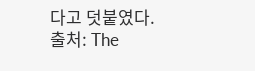다고 덧붙였다.
출처: The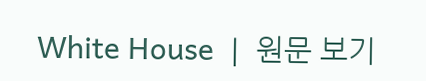White House  |  원문 보기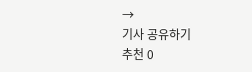→
기사 공유하기
추천 0